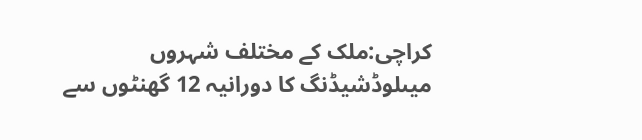کراچی:ملک کے مختلف شہروں میںلوڈشیڈنگ کا دورانیہ 12 گھنٹوں سے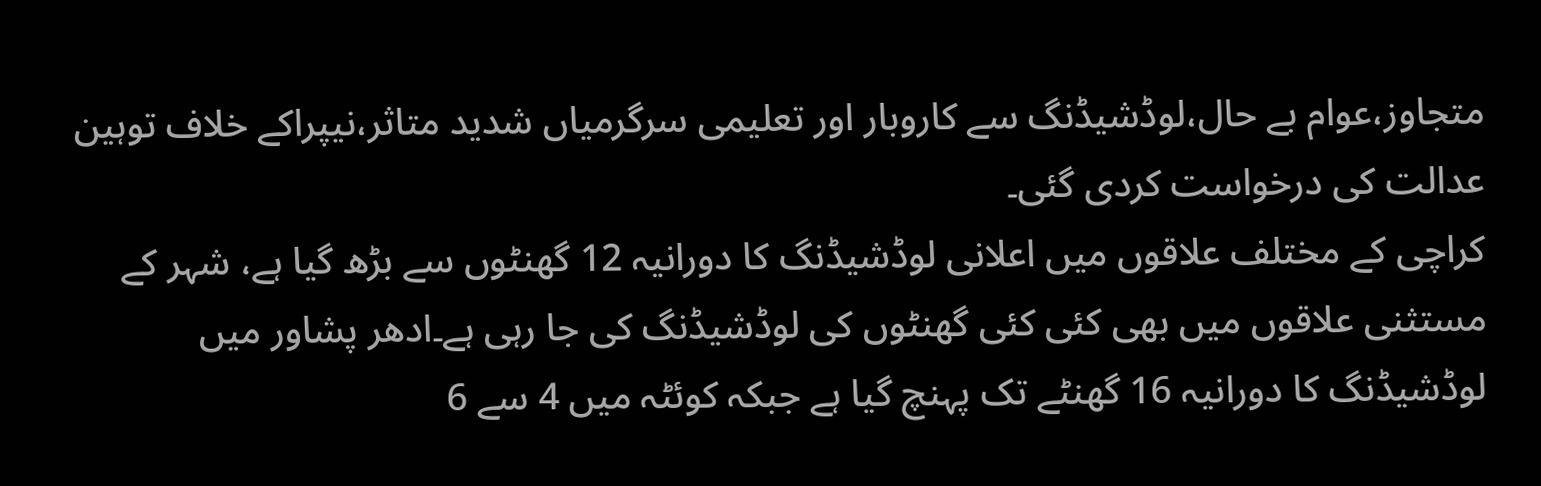متجاوز،عوام بے حال،لوڈشیڈنگ سے کاروبار اور تعلیمی سرگرمیاں شدید متاثر،نیپراکے خلاف توہین عدالت کی درخواست کردی گئی۔
کراچی کے مختلف علاقوں میں اعلانی لوڈشیڈنگ کا دورانیہ 12 گھنٹوں سے بڑھ گیا ہے، شہر کے مستثنی علاقوں میں بھی کئی کئی گھنٹوں کی لوڈشیڈنگ کی جا رہی ہے۔ادھر پشاور میں لوڈشیڈنگ کا دورانیہ 16 گھنٹے تک پہنچ گیا ہے جبکہ کوئٹہ میں 4 سے 6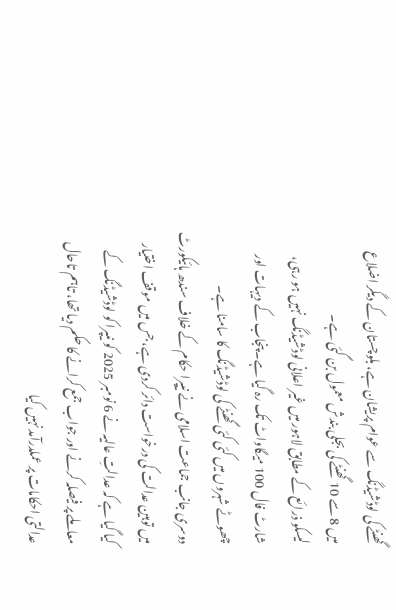گھنٹے کی لوڈشیڈنگ سے عوام پریشان ہے، بلوچستان کے دیگر اضلاع میں 8 سے 10 گھنٹے کی بجلی بندش معمول بن گئی ہے۔
لیسکو ذرائع کے مطابق لاہور میں غیر اعلانی لوڈشیڈنگ نہیں ہو رہی، شارٹ فال 100 میگاواٹ تک رہ گیا ہے۔ پنجاب کے دیہات اور چھوٹے شہروں میں کئی کئی گھنٹے کی لوڈشیڈنگ کا سامنا ہے۔
دوسری جانب جماعت اسلامی نے نیپرا حکام کے خلاف سندھ ہائیکورٹ میں توہین عدالت کی درخواست دائر کردی ہے، جس میں موقف اختیار کیا گیا ہے کہ عدالتِ عالیہ نے 6 نومبر 2025 کو نیپرا کو لوڈشیڈنگ کے معاملے پر فیصلہ کرنے اور جواب جمع کرانے کا حکم دیا تھا، تاہم تاحال عدالتی احکامات پر عملدرآمد نہیں کیا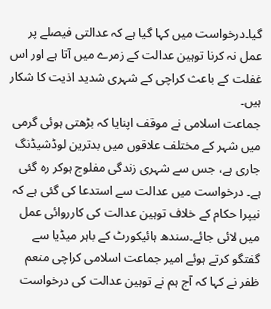گیا۔درخواست میں کہا گیا ہے کہ عدالتی فیصلے پر عمل نہ کرنا توہین عدالت کے زمرے میں آتا ہے اور اس غفلت کے باعث کراچی کے شہری شدید اذیت کا شکار ہیں۔
جماعت اسلامی نے موقف اپنایا کہ بڑھتی ہوئی گرمی میں شہر کے مختلف علاقوں میں بدترین لوڈشیڈنگ جاری ہے، جس سے شہری زندگی مفلوج ہوکر رہ گئی ہے۔ درخواست میں عدالت سے استدعا کی گئی ہے کہ نیپرا حکام کے خلاف توہین عدالت کی کارروائی عمل میں لائی جائے۔سندھ ہائیکورٹ کے باہر میڈیا سے گفتگو کرتے ہوئے امیر جماعت اسلامی کراچی منعم ظفر نے کہا کہ آج ہم نے توہین عدالت کی درخواست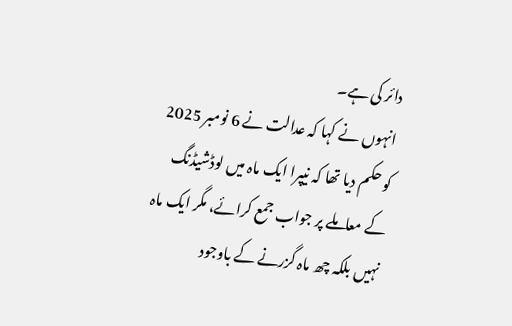دائر کی ہے۔
انہوں نے کہا کہ عدالت نے 6 نومبر 2025 کو حکم دیا تھا کہ نیپرا ایک ماہ میں لوڈشیڈنگ کے معاملے پر جواب جمع کرائے، مگر ایک ماہ نہیں بلکہ چھ ماہ گزرنے کے باوجود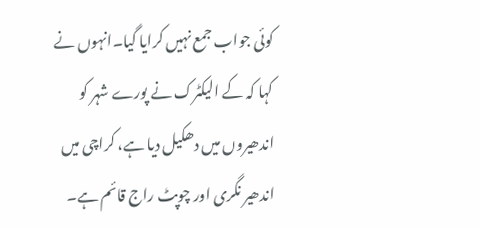کوئی جواب جمع نہیں کرایا گیا۔انہوں نے کہا کہ کے الیکٹرک نے پورے شہر کو اندھیروں میں دھکیل دیا ہے، کراچی میں اندھیر نگری اور چوپٹ راج قائم ہے۔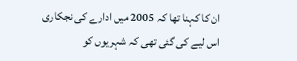ان کا کہنا تھا کہ 2005 میں ادارے کی نجکاری اس لیے کی گئی تھی کہ شہریوں کو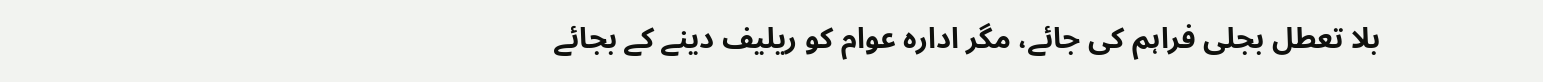بلا تعطل بجلی فراہم کی جائے، مگر ادارہ عوام کو ریلیف دینے کے بجائے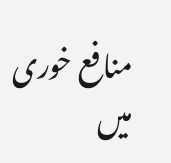منافع خوری میں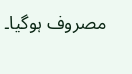مصروف ہوگیا۔